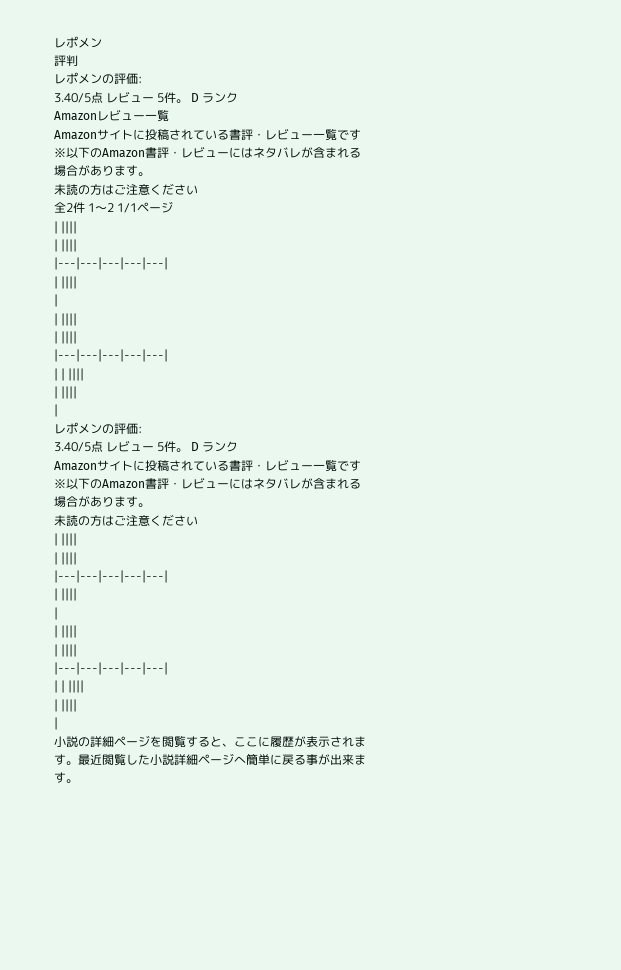レポメン
評判
レポメンの評価:
3.40/5点 レビュー 5件。 D ランク
Amazonレビュー一覧
Amazonサイトに投稿されている書評・レビュー一覧です
※以下のAmazon書評・レビューにはネタバレが含まれる場合があります。
未読の方はご注意ください
全2件 1〜2 1/1ページ
| ||||
| ||||
|---|---|---|---|---|
| ||||
|
| ||||
| ||||
|---|---|---|---|---|
| | ||||
| ||||
|
レポメンの評価:
3.40/5点 レビュー 5件。 D ランク
Amazonサイトに投稿されている書評・レビュー一覧です
※以下のAmazon書評・レビューにはネタバレが含まれる場合があります。
未読の方はご注意ください
| ||||
| ||||
|---|---|---|---|---|
| ||||
|
| ||||
| ||||
|---|---|---|---|---|
| | ||||
| ||||
|
小説の詳細ページを閲覧すると、ここに履歴が表示されます。最近閲覧した小説詳細ページへ簡単に戻る事が出来ます。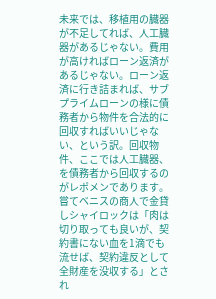未来では、移植用の臓器が不足してれば、人工臓器があるじゃない。費用が高ければローン返済があるじゃない。ローン返済に行き詰まれば、サブプライムローンの様に債務者から物件を合法的に回収すればいいじゃない、という訳。回収物件、ここでは人工臓器、を債務者から回収するのがレポメンであります。
嘗てベニスの商人で金貸しシャイロックは「肉は切り取っても良いが、契約書にない血を1滴でも流せば、契約違反として全財産を没収する」とされ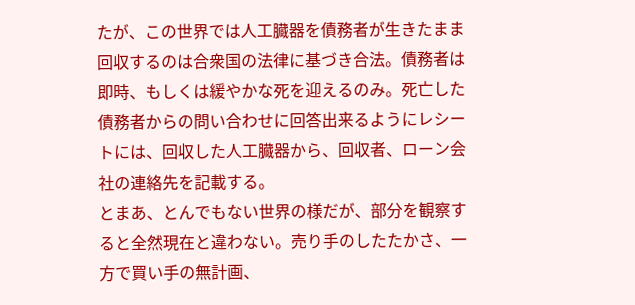たが、この世界では人工臓器を債務者が生きたまま回収するのは合衆国の法律に基づき合法。債務者は即時、もしくは緩やかな死を迎えるのみ。死亡した債務者からの問い合わせに回答出来るようにレシートには、回収した人工臓器から、回収者、ローン会社の連絡先を記載する。
とまあ、とんでもない世界の様だが、部分を観察すると全然現在と違わない。売り手のしたたかさ、一方で買い手の無計画、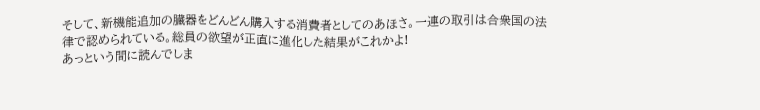そして、新機能追加の臓器をどんどん購入する消費者としてのあほさ。一連の取引は合衆国の法律で認められている。総員の欲望が正直に進化した結果がこれかよ!
あっという間に読んでしま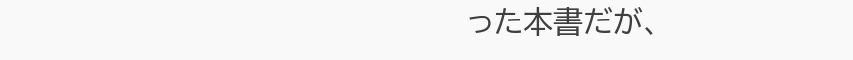った本書だが、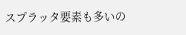スプラッタ要素も多いの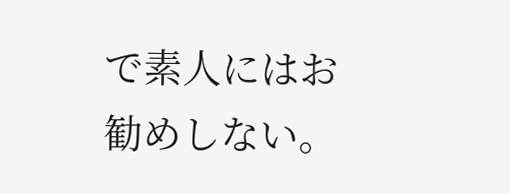で素人にはお勧めしない。